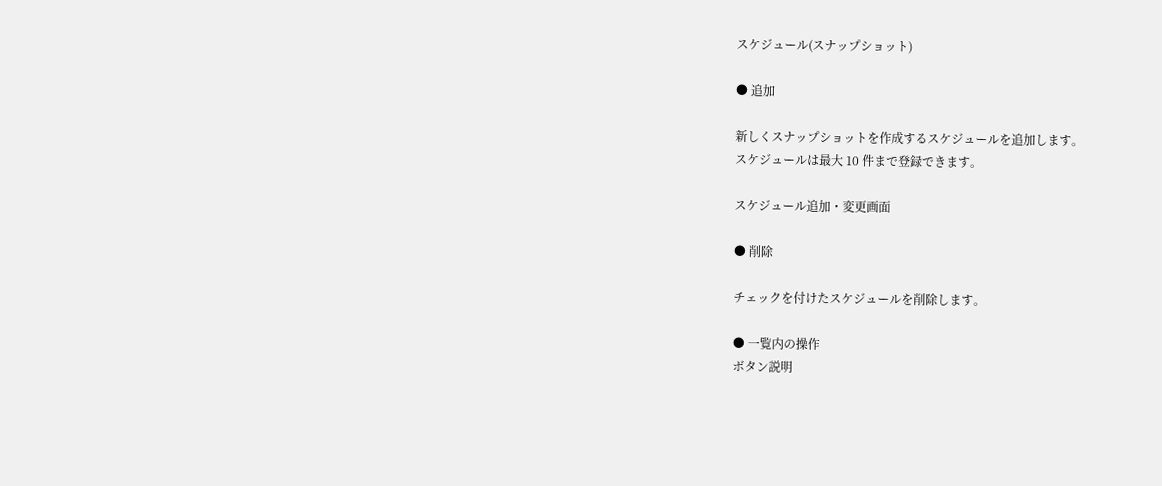スケジュール(スナップショット)

● 追加

新しくスナップショットを作成するスケジュールを追加します。
スケジュールは最大 10 件まで登録できます。

スケジュール追加・変更画面

● 削除

チェックを付けたスケジュールを削除します。

● 一覧内の操作
ボタン説明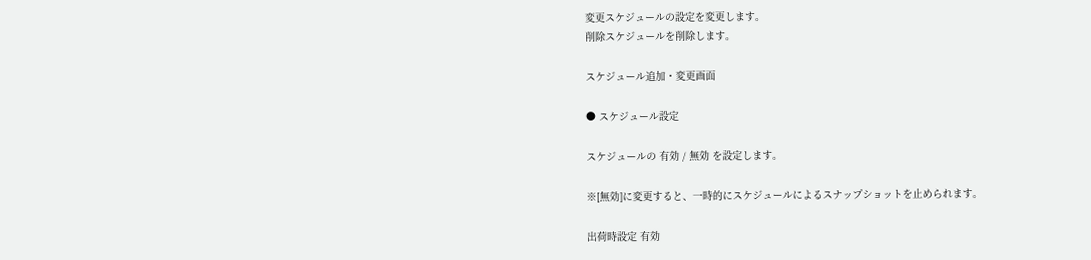変更スケジュールの設定を変更します。
削除スケジュールを削除します。

スケジュール追加・変更画面

● スケジュール設定

スケジュールの 有効 / 無効 を設定します。

※[無効]に変更すると、一時的にスケジュールによるスナップショットを止められます。

出荷時設定 有効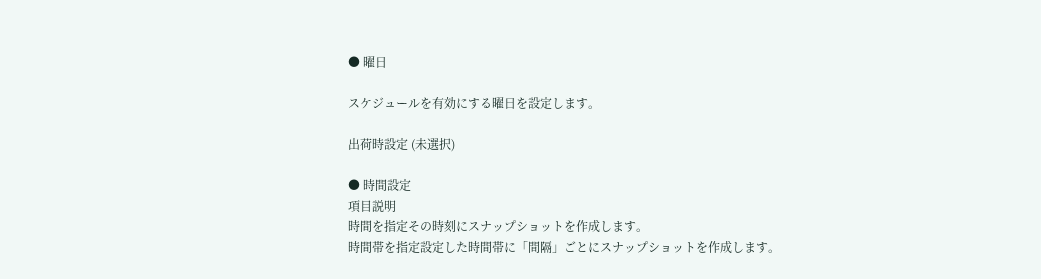● 曜日

スケジュールを有効にする曜日を設定します。

出荷時設定 (未選択)

● 時間設定
項目説明
時間を指定その時刻にスナップショットを作成します。
時間帯を指定設定した時間帯に「間隔」ごとにスナップショットを作成します。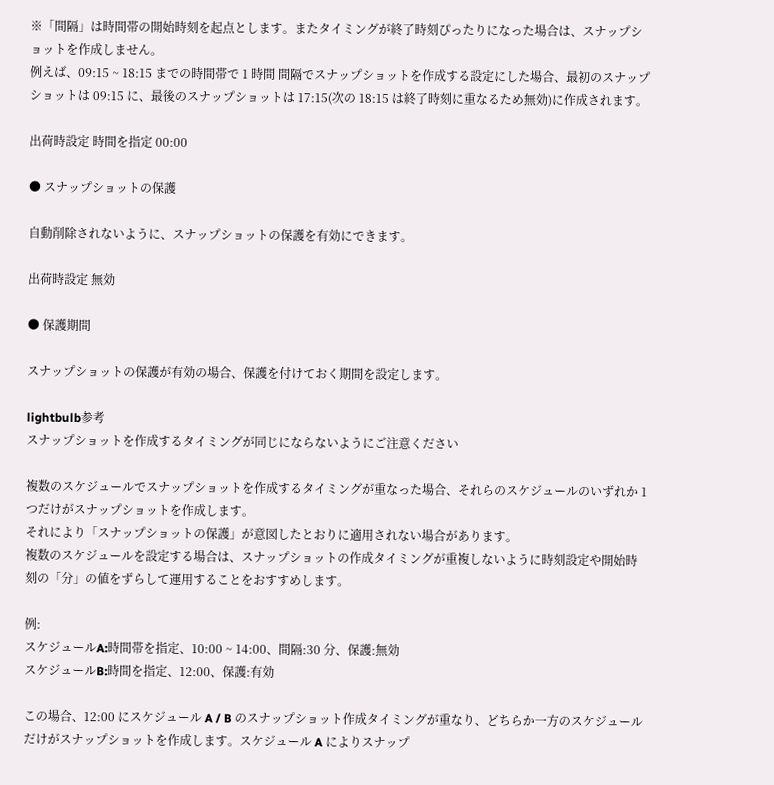※「間隔」は時間帯の開始時刻を起点とします。またタイミングが終了時刻ぴったりになった場合は、スナップショットを作成しません。
例えば、09:15 ~ 18:15 までの時間帯で 1 時間 間隔でスナップショットを作成する設定にした場合、最初のスナップショットは 09:15 に、最後のスナップショットは 17:15(次の 18:15 は終了時刻に重なるため無効)に作成されます。

出荷時設定 時間を指定 00:00

● スナップショットの保護

自動削除されないように、スナップショットの保護を有効にできます。

出荷時設定 無効

● 保護期間

スナップショットの保護が有効の場合、保護を付けておく期間を設定します。

lightbulb参考
スナップショットを作成するタイミングが同じにならないようにご注意ください

複数のスケジュールでスナップショットを作成するタイミングが重なった場合、それらのスケジュールのいずれか 1 つだけがスナップショットを作成します。
それにより「スナップショットの保護」が意図したとおりに適用されない場合があります。
複数のスケジュールを設定する場合は、スナップショットの作成タイミングが重複しないように時刻設定や開始時刻の「分」の値をずらして運用することをおすすめします。

例:
スケジュールA:時間帯を指定、10:00 ~ 14:00、間隔:30 分、保護:無効
スケジュールB:時間を指定、12:00、保護:有効

この場合、12:00 にスケジュール A / B のスナップショット作成タイミングが重なり、どちらか一方のスケジュールだけがスナップショットを作成します。スケジュール A によりスナップ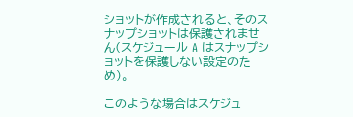ショットが作成されると、そのスナップショットは保護されません(スケジュール A はスナップショットを保護しない設定のため)。

このような場合はスケジュ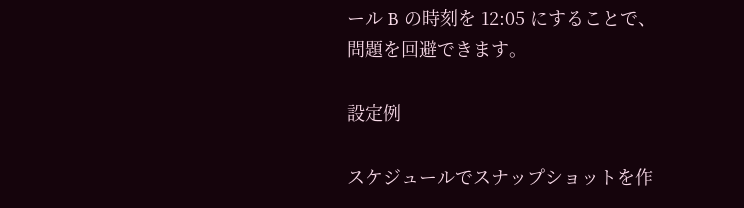ール B の時刻を 12:05 にすることで、問題を回避できます。

設定例

スケジュールでスナップショットを作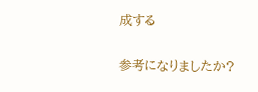成する

参考になりましたか?